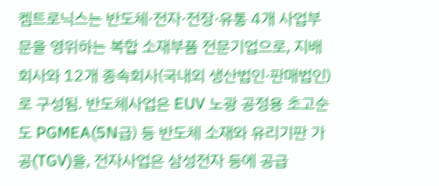켐트로닉스는 반도체·전자·전장·유통 4개 사업부문을 영위하는 복합 소재부품 전문기업으로, 지배회사와 12개 종속회사(국내외 생산법인·판매법인)로 구성됨. 반도체사업은 EUV 노광 공정용 초고순도 PGMEA(5N급) 등 반도체 소재와 유리기판 가공(TGV)을, 전자사업은 삼성전자 등에 공급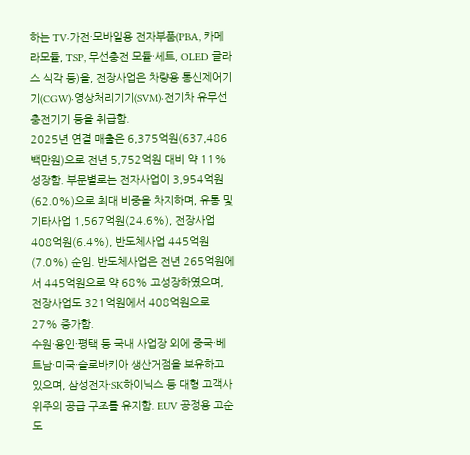하는 TV·가전·모바일용 전자부품(PBA, 카메라모듈, TSP, 무선충전 모듈·세트, OLED 글라스 식각 등)을, 전장사업은 차량용 통신제어기기(CGW)·영상처리기기(SVM)·전기차 유무선 충전기기 등을 취급함.
2025년 연결 매출은 6,375억원(637,486백만원)으로 전년 5,752억원 대비 약 11% 성장함. 부문별로는 전자사업이 3,954억원(62.0%)으로 최대 비중을 차지하며, 유통 및 기타사업 1,567억원(24.6%), 전장사업 408억원(6.4%), 반도체사업 445억원(7.0%) 순임. 반도체사업은 전년 265억원에서 445억원으로 약 68% 고성장하였으며, 전장사업도 321억원에서 408억원으로 27% 증가함.
수원·용인·평택 등 국내 사업장 외에 중국·베트남·미국·슬로바키아 생산거점을 보유하고 있으며, 삼성전자·SK하이닉스 등 대형 고객사 위주의 공급 구조를 유지함. EUV 공정용 고순도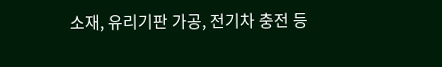소재, 유리기판 가공, 전기차 충전 등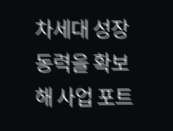차세대 성장동력을 확보해 사업 포트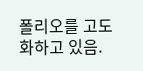폴리오를 고도화하고 있음.